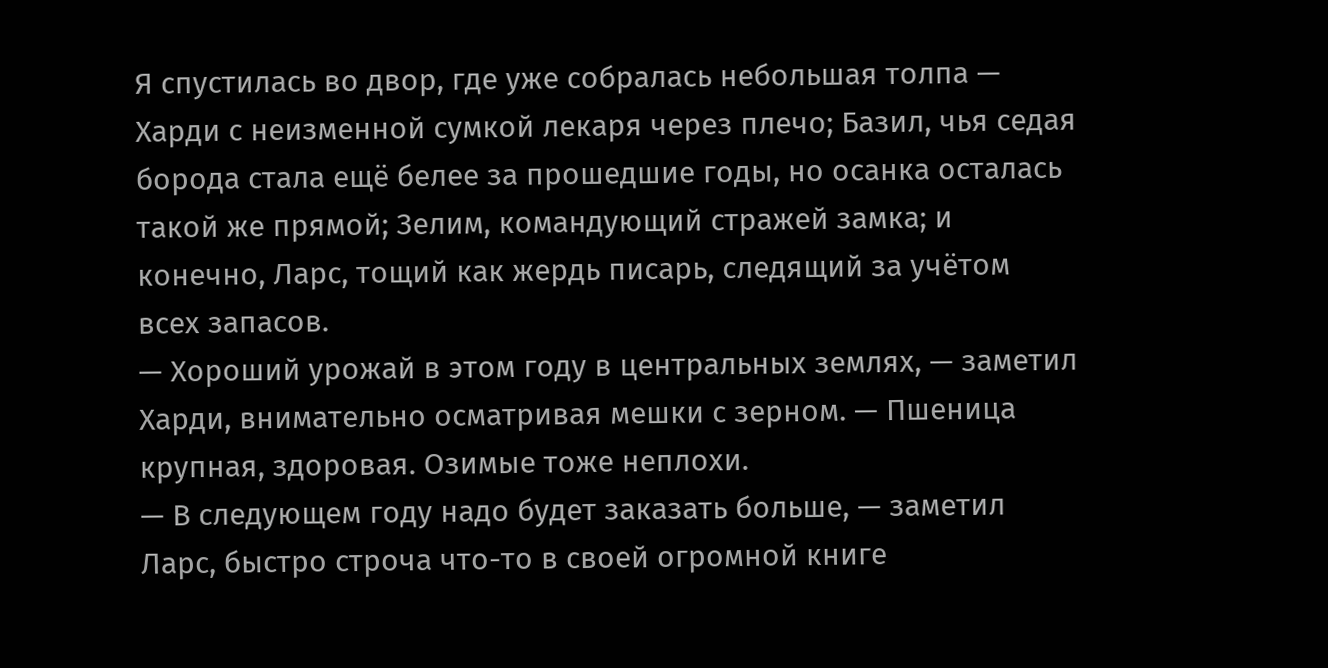Я спустилась во двор, где уже собралась небольшая толпа — Харди с неизменной сумкой лекаря через плечо; Базил, чья седая борода стала ещё белее за прошедшие годы, но осанка осталась такой же прямой; Зелим, командующий стражей замка; и конечно, Ларс, тощий как жердь писарь, следящий за учётом всех запасов.
— Хороший урожай в этом году в центральных землях, — заметил Харди, внимательно осматривая мешки с зерном. — Пшеница крупная, здоровая. Озимые тоже неплохи.
— В следующем году надо будет заказать больше, — заметил Ларс, быстро строча что-то в своей огромной книге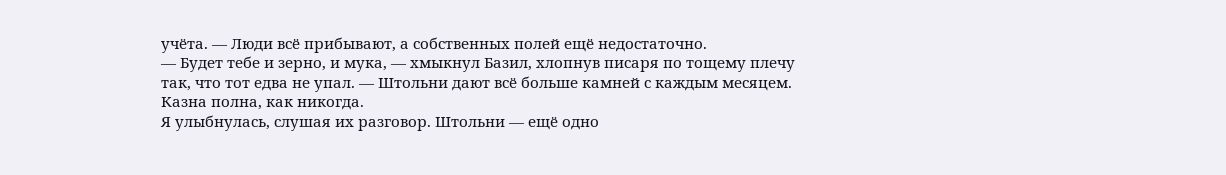учёта. — Люди всё прибывают, а собственных полей ещё недостаточно.
— Будет тебе и зерно, и мука, — хмыкнул Базил, хлопнув писаря по тощему плечу так, что тот едва не упал. — Штольни дают всё больше камней с каждым месяцем. Казна полна, как никогда.
Я улыбнулась, слушая их разговор. Штольни — ещё одно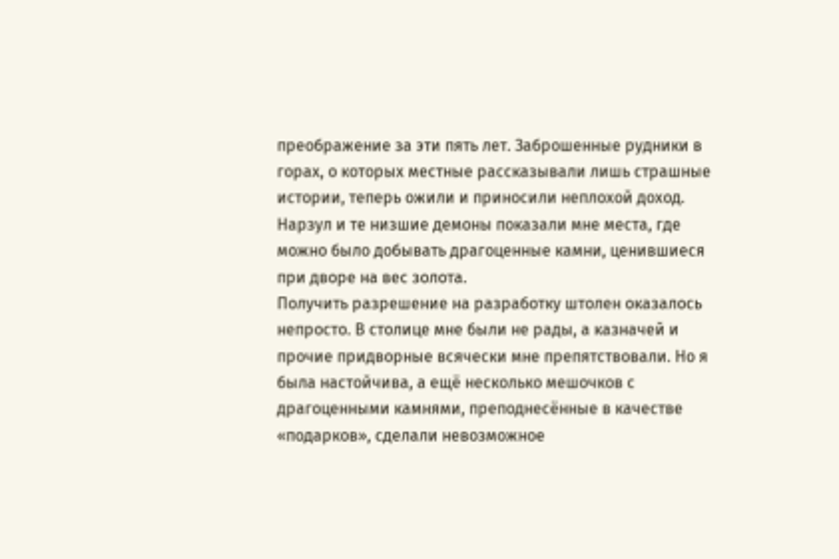преображение за эти пять лет. Заброшенные рудники в горах, о которых местные рассказывали лишь страшные истории, теперь ожили и приносили неплохой доход. Нарзул и те низшие демоны показали мне места, где можно было добывать драгоценные камни, ценившиеся при дворе на вес золота.
Получить разрешение на разработку штолен оказалось непросто. В столице мне были не рады, а казначей и прочие придворные всячески мне препятствовали. Но я была настойчива, а ещё несколько мешочков с драгоценными камнями, преподнесённые в качестве «подарков», сделали невозможное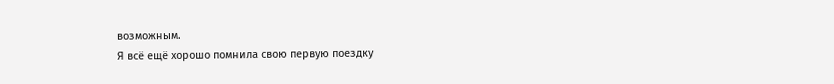возможным.
Я всё ещё хорошо помнила свою первую поездку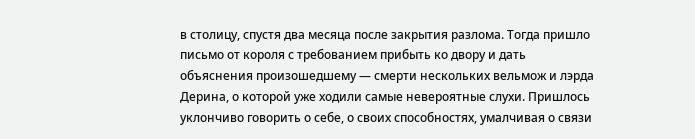в столицу, спустя два месяца после закрытия разлома. Тогда пришло письмо от короля с требованием прибыть ко двору и дать объяснения произошедшему — смерти нескольких вельмож и лэрда Дерина, о которой уже ходили самые невероятные слухи. Пришлось уклончиво говорить о себе, о своих способностях, умалчивая о связи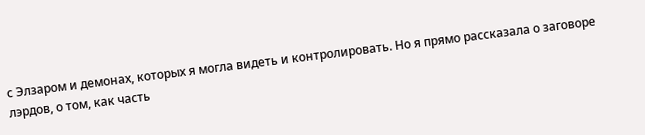с Элзаром и демонах, которых я могла видеть и контролировать. Но я прямо рассказала о заговоре лэрдов, о том, как часть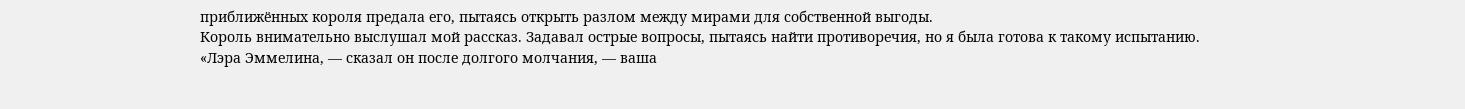приближённых короля предала его, пытаясь открыть разлом между мирами для собственной выгоды.
Король внимательно выслушал мой рассказ. Задавал острые вопросы, пытаясь найти противоречия, но я была готова к такому испытанию.
«Лэра Эммелина, — сказал он после долгого молчания, — ваша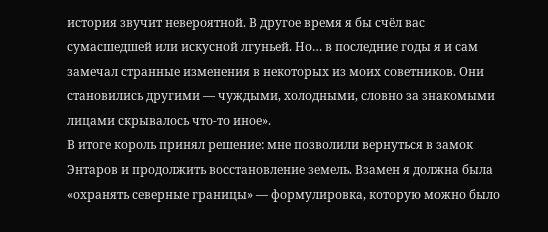история звучит невероятной. В другое время я бы счёл вас сумасшедшей или искусной лгуньей. Но… в последние годы я и сам замечал странные изменения в некоторых из моих советников. Они становились другими — чуждыми, холодными, словно за знакомыми лицами скрывалось что-то иное».
В итоге король принял решение: мне позволили вернуться в замок Энтаров и продолжить восстановление земель. Взамен я должна была «охранять северные границы» — формулировка, которую можно было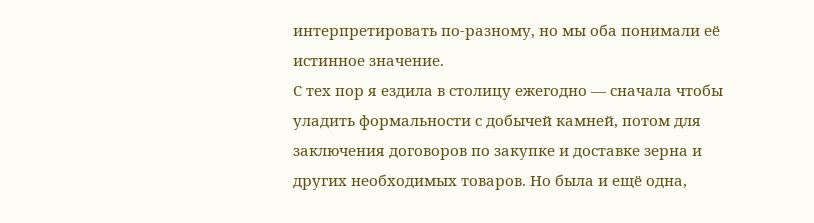интерпретировать по-разному, но мы оба понимали её истинное значение.
С тех пор я ездила в столицу ежегодно — сначала чтобы уладить формальности с добычей камней, потом для заключения договоров по закупке и доставке зерна и других необходимых товаров. Но была и ещё одна,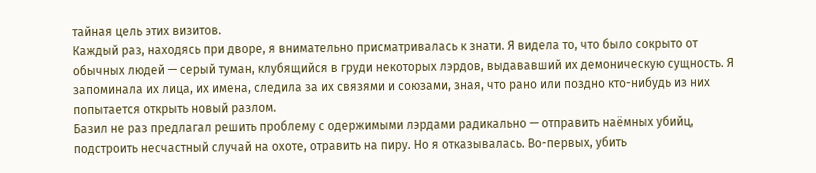тайная цель этих визитов.
Каждый раз, находясь при дворе, я внимательно присматривалась к знати. Я видела то, что было сокрыто от обычных людей — серый туман, клубящийся в груди некоторых лэрдов, выдававший их демоническую сущность. Я запоминала их лица, их имена, следила за их связями и союзами, зная, что рано или поздно кто-нибудь из них попытается открыть новый разлом.
Базил не раз предлагал решить проблему с одержимыми лэрдами радикально — отправить наёмных убийц, подстроить несчастный случай на охоте, отравить на пиру. Но я отказывалась. Во-первых, убить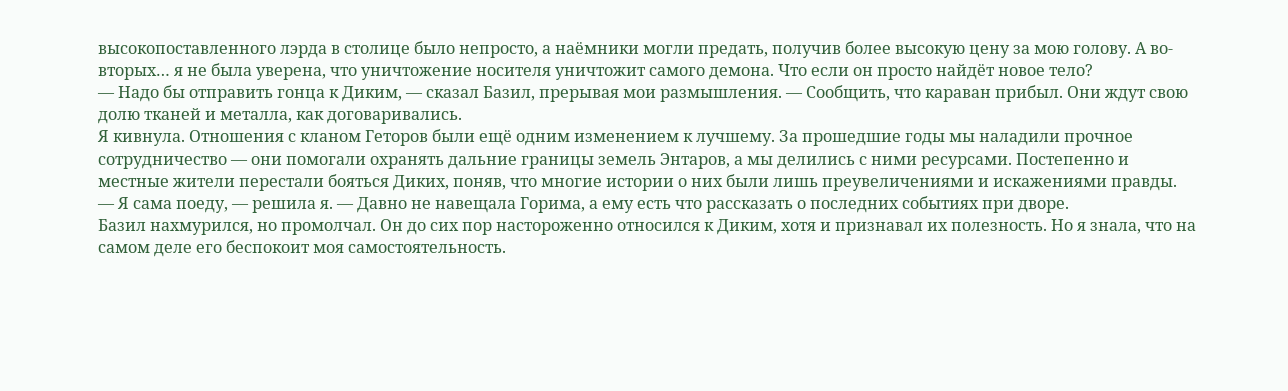высокопоставленного лэрда в столице было непросто, а наёмники могли предать, получив более высокую цену за мою голову. А во-вторых… я не была уверена, что уничтожение носителя уничтожит самого демона. Что если он просто найдёт новое тело?
— Надо бы отправить гонца к Диким, — сказал Базил, прерывая мои размышления. — Сообщить, что караван прибыл. Они ждут свою долю тканей и металла, как договаривались.
Я кивнула. Отношения с кланом Геторов были ещё одним изменением к лучшему. За прошедшие годы мы наладили прочное сотрудничество — они помогали охранять дальние границы земель Энтаров, а мы делились с ними ресурсами. Постепенно и местные жители перестали бояться Диких, поняв, что многие истории о них были лишь преувеличениями и искажениями правды.
— Я сама поеду, — решила я. — Давно не навещала Горима, а ему есть что рассказать о последних событиях при дворе.
Базил нахмурился, но промолчал. Он до сих пор настороженно относился к Диким, хотя и признавал их полезность. Но я знала, что на самом деле его беспокоит моя самостоятельность.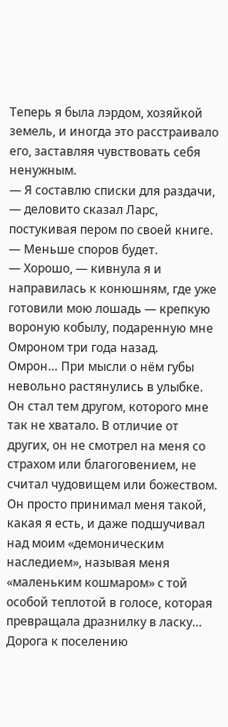Теперь я была лэрдом, хозяйкой земель, и иногда это расстраивало его, заставляя чувствовать себя ненужным.
— Я составлю списки для раздачи, — деловито сказал Ларс, постукивая пером по своей книге. — Меньше споров будет.
— Хорошо, — кивнула я и направилась к конюшням, где уже готовили мою лошадь — крепкую вороную кобылу, подаренную мне Омроном три года назад.
Омрон… При мысли о нём губы невольно растянулись в улыбке. Он стал тем другом, которого мне так не хватало. В отличие от других, он не смотрел на меня со страхом или благоговением, не считал чудовищем или божеством. Он просто принимал меня такой, какая я есть, и даже подшучивал над моим «демоническим наследием», называя меня «маленьким кошмаром» с той особой теплотой в голосе, которая превращала дразнилку в ласку…
Дорога к поселению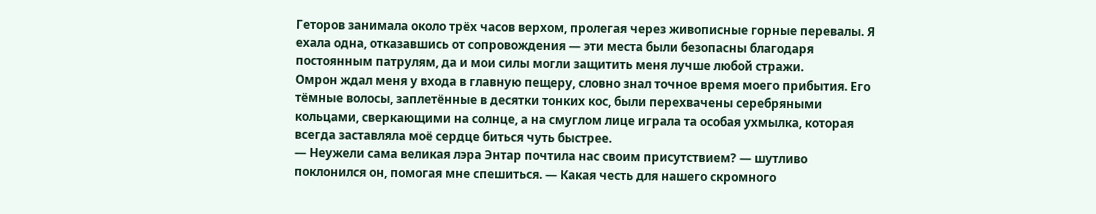Геторов занимала около трёх часов верхом, пролегая через живописные горные перевалы. Я ехала одна, отказавшись от сопровождения — эти места были безопасны благодаря постоянным патрулям, да и мои силы могли защитить меня лучше любой стражи.
Омрон ждал меня у входа в главную пещеру, словно знал точное время моего прибытия. Его тёмные волосы, заплетённые в десятки тонких кос, были перехвачены серебряными кольцами, сверкающими на солнце, а на смуглом лице играла та особая ухмылка, которая всегда заставляла моё сердце биться чуть быстрее.
— Неужели сама великая лэра Энтар почтила нас своим присутствием? — шутливо поклонился он, помогая мне спешиться. — Какая честь для нашего скромного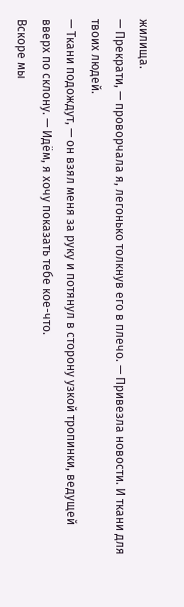жилища.
— Прекрати, — проворчала я, легонько толкнув его в плечо. — Привезла новости. И ткани для твоих людей.
— Ткани подождут, — он взял меня за руку и потянул в сторону узкой тропинки, ведущей вверх по склону. — Идём, я хочу показать тебе кое-что.
Вскоре мы